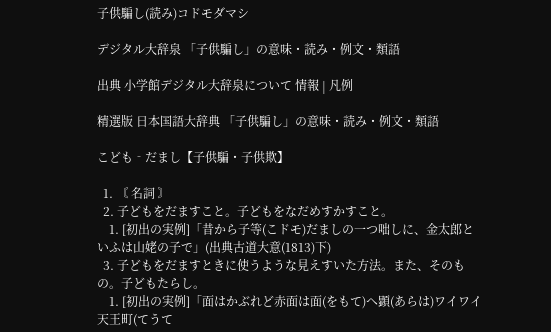子供騙し(読み)コドモダマシ

デジタル大辞泉 「子供騙し」の意味・読み・例文・類語

出典 小学館デジタル大辞泉について 情報 | 凡例

精選版 日本国語大辞典 「子供騙し」の意味・読み・例文・類語

こども‐だまし【子供騙・子供欺】

  1. 〘 名詞 〙
  2. 子どもをだますこと。子どもをなだめすかすこと。
    1. [初出の実例]「昔から子等(こドモ)だましの一つ咄しに、金太郎といふは山姥の子で」(出典古道大意(1813)下)
  3. 子どもをだますときに使うような見えすいた方法。また、そのもの。子どもたらし。
    1. [初出の実例]「面はかぶれど赤面は面(をもて)へ顕(あらは)ワイワイ 天王町(てうて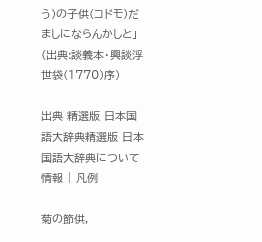う)の子供(コドモ)だましにならんかしと」(出典:談義本・興談浮世袋(1770)序)

出典 精選版 日本国語大辞典精選版 日本国語大辞典について 情報 | 凡例

菊の節供,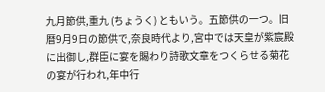九月節供,重九 (ちょうく) ともいう。五節供の一つ。旧暦9月9日の節供で,奈良時代より,宮中では天皇が紫宸殿に出御し,群臣に宴を賜わり詩歌文章をつくらせる菊花の宴が行われ,年中行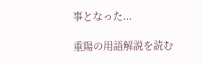事となった...

重陽の用語解説を読む